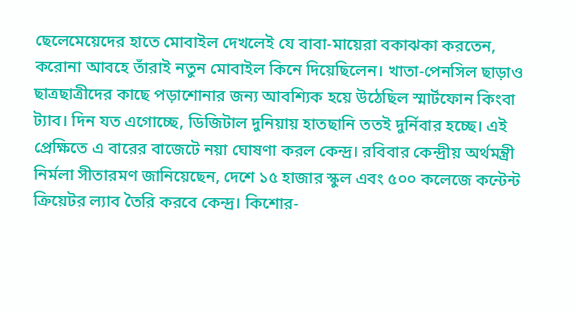ছেলেমেয়েদের হাতে মোবাইল দেখলেই যে বাবা-মায়েরা বকাঝকা করতেন, করোনা আবহে তাঁরাই নতুন মোবাইল কিনে দিয়েছিলেন। খাতা-পেনসিল ছাড়াও ছাত্রছাত্রীদের কাছে পড়াশোনার জন্য আবশ্যিক হয়ে উঠেছিল স্মার্টফোন কিংবা ট্যাব। দিন যত এগোচ্ছে, ডিজিটাল দুনিয়ায় হাতছানি ততই দুর্নিবার হচ্ছে। এই প্রেক্ষিতে এ বারের বাজেটে নয়া ঘোষণা করল কেন্দ্র। রবিবার কেন্দ্রীয় অর্থমন্ত্রী নির্মলা সীতারমণ জানিয়েছেন, দেশে ১৫ হাজার স্কুল এবং ৫০০ কলেজে কন্টেন্ট ক্রিয়েটর ল্যাব তৈরি করবে কেন্দ্র। কিশোর-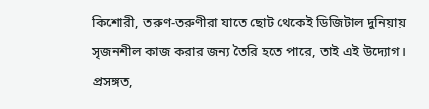কিশোরী, তরুণ-তরুণীরা যাতে ছোট থেকেই ডিজিটাল দুনিয়ায় সৃজনশীল কাজ করার জন্য তৈরি হতে পারে, তাই এই উদ্যোগ। প্রসঙ্গত,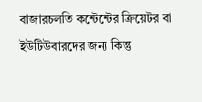বাজারচলতি কন্টেন্টের ক্রিয়েটর বা ইউটিউবারদের জন্য কিন্তু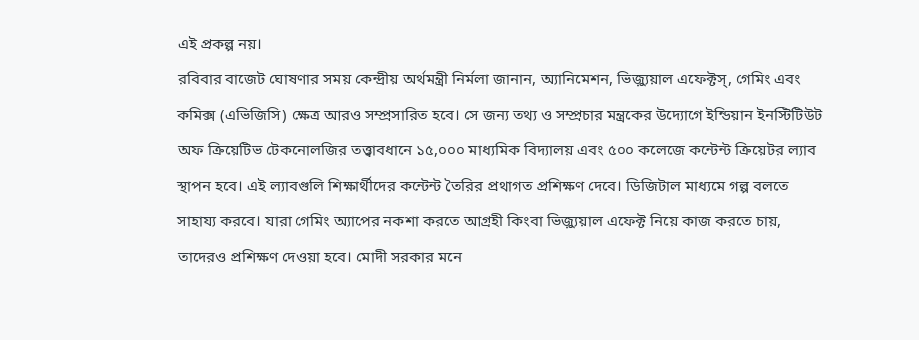এই প্রকল্প নয়।
রবিবার বাজেট ঘোষণার সময় কেন্দ্রীয় অর্থমন্ত্রী নির্মলা জানান, অ্যানিমেশন, ভিজ়্যুয়াল এফেক্টস্, গেমিং এবং কমিক্স (এভিজিসি) ক্ষেত্র আরও সম্প্রসারিত হবে। সে জন্য তথ্য ও সম্প্রচার মন্ত্রকের উদ্যোগে ইন্ডিয়ান ইনস্টিটিউট অফ ক্রিয়েটিভ টেকনোলজির তত্ত্বাবধানে ১৫,০০০ মাধ্যমিক বিদ্যালয় এবং ৫০০ কলেজে কন্টেন্ট ক্রিয়েটর ল্যাব স্থাপন হবে। এই ল্যাবগুলি শিক্ষার্থীদের কন্টেন্ট তৈরির প্রথাগত প্রশিক্ষণ দেবে। ডিজিটাল মাধ্যমে গল্প বলতে সাহায্য করবে। যারা গেমিং অ্যাপের নকশা করতে আগ্রহী কিংবা ভিজ়্যুয়াল এফেক্ট নিয়ে কাজ করতে চায়, তাদেরও প্রশিক্ষণ দেওয়া হবে। মোদী সরকার মনে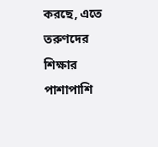করছে, এতে তরুণদের শিক্ষার পাশাপাশি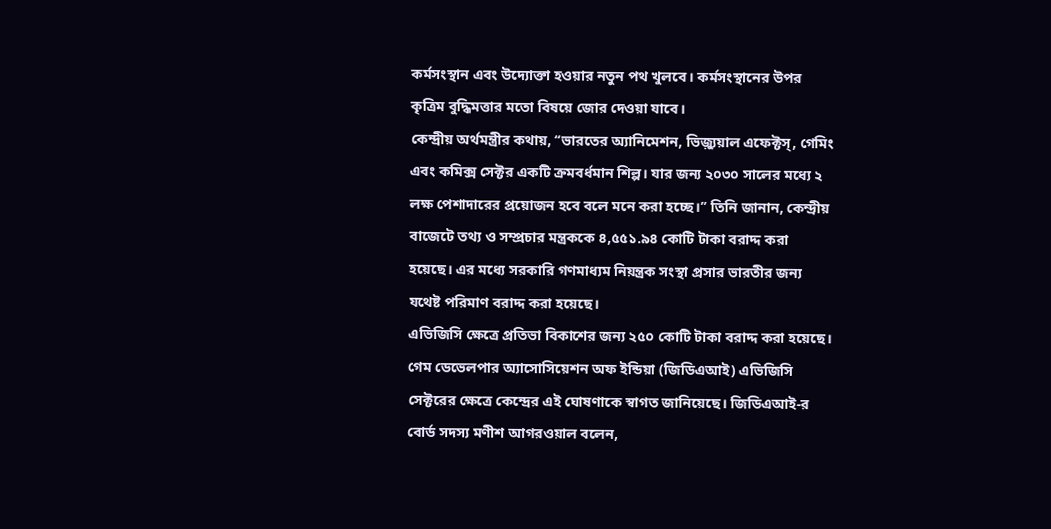কর্মসংস্থান এবং উদ্যোক্তা হওয়ার নতুন পথ খুলবে। কর্মসংস্থানের উপর কৃত্রিম বুদ্ধিমত্তার মতো বিষয়ে জোর দেওয়া যাবে।
কেন্দ্রীয় অর্থমন্ত্রীর কথায়, ‘‘ভারতের অ্যানিমেশন, ভিজ়্যুয়াল এফেক্টস্, গেমিং এবং কমিক্স সেক্টর একটি ক্রমবর্ধমান শিল্প। যার জন্য ২০৩০ সালের মধ্যে ২ লক্ষ পেশাদারের প্রয়োজন হবে বলে মনে করা হচ্ছে।’’ তিনি জানান, কেন্দ্রীয় বাজেটে তথ্য ও সম্প্রচার মন্ত্রককে ৪,৫৫১.৯৪ কোটি টাকা বরাদ্দ করা হয়েছে। এর মধ্যে সরকারি গণমাধ্যম নিয়ন্ত্রক সংস্থা প্রসার ভারতীর জন্য যথেষ্ট পরিমাণ বরাদ্দ করা হয়েছে।
এভিজিসি ক্ষেত্রে প্রতিভা বিকাশের জন্য ২৫০ কোটি টাকা বরাদ্দ করা হয়েছে। গেম ডেভেলপার অ্যাসোসিয়েশন অফ ইন্ডিয়া (জিডিএআই) এভিজিসি সেক্টরের ক্ষেত্রে কেন্দ্রের এই ঘোষণাকে স্বাগত জানিয়েছে। জিডিএআই-র বোর্ড সদস্য মণীশ আগরওয়াল বলেন,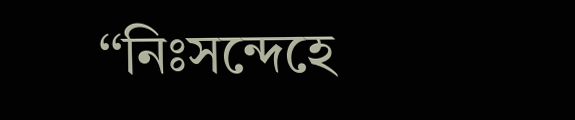‘‘নিঃসন্দেহে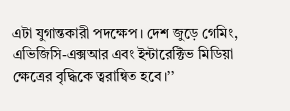এটা যুগান্তকারী পদক্ষেপ। দেশ জুড়ে গেমিং, এভিজিসি-এক্সআর এবং ইন্টারেক্টিভ মিডিয়া ক্ষেত্রের বৃদ্ধিকে ত্বরান্বিত হবে।’’